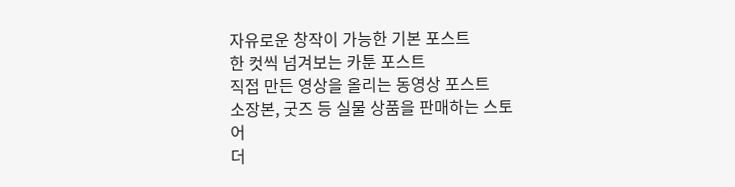자유로운 창작이 가능한 기본 포스트
한 컷씩 넘겨보는 카툰 포스트
직접 만든 영상을 올리는 동영상 포스트
소장본, 굿즈 등 실물 상품을 판매하는 스토어
더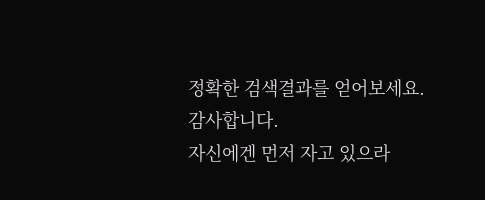정확한 검색결과를 얻어보세요.
감사합니다.
자신에겐 먼저 자고 있으라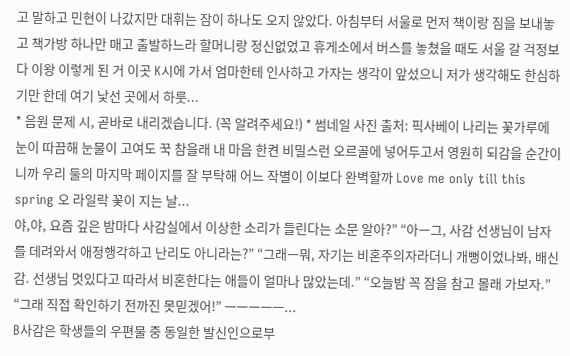고 말하고 민현이 나갔지만 대휘는 잠이 하나도 오지 않았다. 아침부터 서울로 먼저 책이랑 짐을 보내놓고 책가방 하나만 매고 출발하느라 할머니랑 정신없었고 휴게소에서 버스를 놓쳤을 때도 서울 갈 걱정보다 이왕 이렇게 된 거 이곳 K시에 가서 엄마한테 인사하고 가자는 생각이 앞섰으니 저가 생각해도 한심하기만 한데 여기 낯선 곳에서 하룻...
* 음원 문제 시, 곧바로 내리겠습니다. (꼭 알려주세요!) * 썸네일 사진 출처: 픽사베이 나리는 꽃가루에 눈이 따끔해 눈물이 고여도 꾹 참을래 내 마음 한켠 비밀스런 오르골에 넣어두고서 영원히 되감을 순간이니까 우리 둘의 마지막 페이지를 잘 부탁해 어느 작별이 이보다 완벽할까 Love me only till this spring 오 라일락 꽃이 지는 날...
야,야, 요즘 깊은 밤마다 사감실에서 이상한 소리가 들린다는 소문 알아?” “아ㅡ그, 사감 선생님이 남자를 데려와서 애정행각하고 난리도 아니라는?” “그래ㅡ뭐, 자기는 비혼주의자라더니 개뻥이었나봐, 배신감. 선생님 멋있다고 따라서 비혼한다는 애들이 얼마나 많았는데.” “오늘밤 꼭 잠을 참고 몰래 가보자.” “그래 직접 확인하기 전까진 못믿겠어!” ㅡㅡㅡㅡㅡ...
B사감은 학생들의 우편물 중 동일한 발신인으로부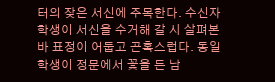터의 잦은 서신에 주목한다. 수신자 학생이 서신을 수거해 갈 시 살펴본 바 표정이 어둡고 곤혹스럽다. 동일 학생이 정문에서 꽃을 든 남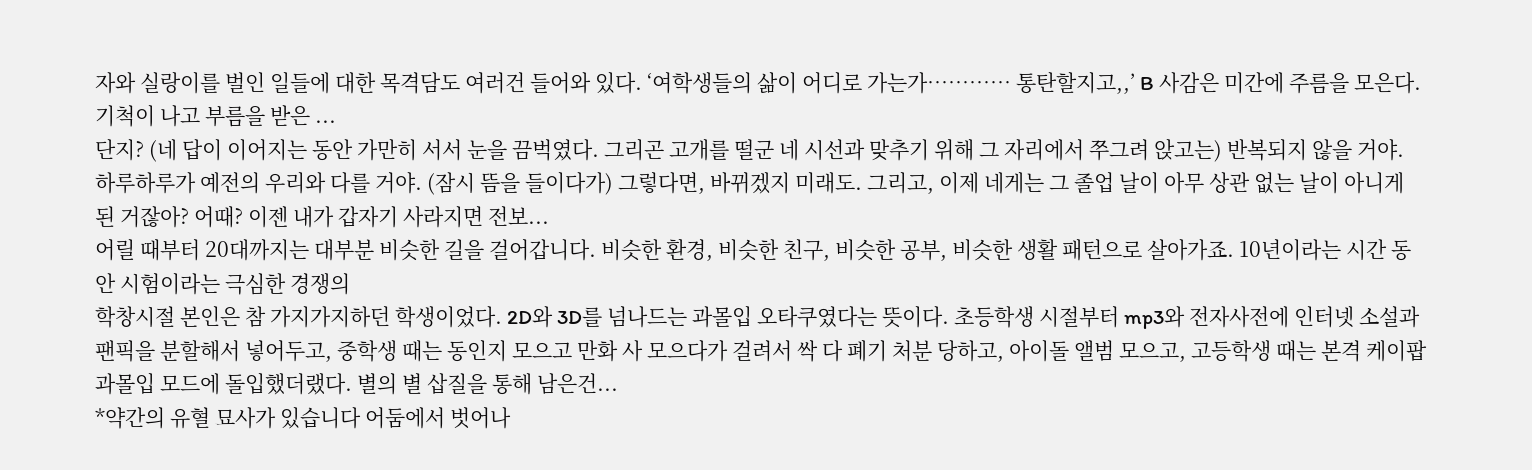자와 실랑이를 벌인 일들에 대한 목격담도 여러건 들어와 있다. ‘여학생들의 삶이 어디로 가는가………… 통탄할지고,,’ B 사감은 미간에 주름을 모은다. 기척이 나고 부름을 받은 ...
단지? (네 답이 이어지는 동안 가만히 서서 눈을 끔벅였다. 그리곤 고개를 떨군 네 시선과 맞추기 위해 그 자리에서 쭈그려 앉고는) 반복되지 않을 거야. 하루하루가 예전의 우리와 다를 거야. (잠시 뜸을 들이다가) 그렇다면, 바뀌겠지 미래도. 그리고, 이제 네게는 그 졸업 날이 아무 상관 없는 날이 아니게 된 거잖아? 어때? 이젠 내가 갑자기 사라지면 전보...
어릴 때부터 20대까지는 대부분 비슷한 길을 걸어갑니다. 비슷한 환경, 비슷한 친구, 비슷한 공부, 비슷한 생활 패턴으로 살아가죠. 10년이라는 시간 동안 시험이라는 극심한 경쟁의
학창시절 본인은 참 가지가지하던 학생이었다. 2D와 3D를 넘나드는 과몰입 오타쿠였다는 뜻이다. 초등학생 시절부터 mp3와 전자사전에 인터넷 소설과 팬픽을 분할해서 넣어두고, 중학생 때는 동인지 모으고 만화 사 모으다가 걸려서 싹 다 폐기 처분 당하고, 아이돌 앨범 모으고, 고등학생 때는 본격 케이팝 과몰입 모드에 돌입했더랬다. 별의 별 삽질을 통해 남은건...
*약간의 유혈 묘사가 있습니다 어둠에서 벗어나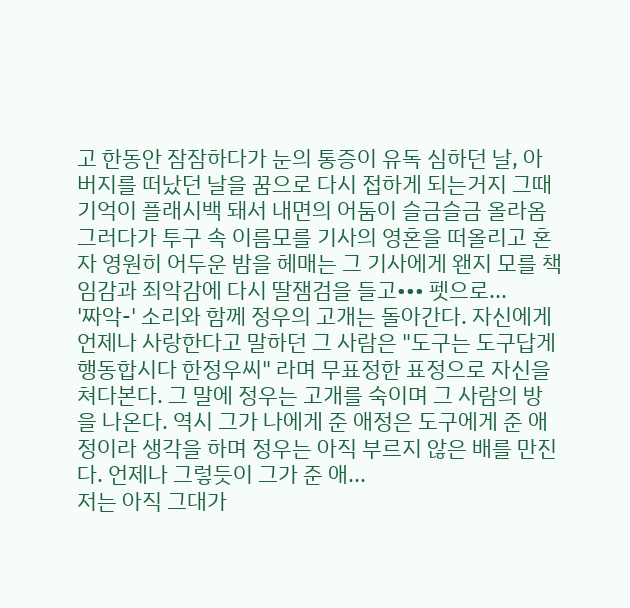고 한동안 잠잠하다가 눈의 통증이 유독 심하던 날, 아버지를 떠났던 날을 꿈으로 다시 접하게 되는거지 그때 기억이 플래시백 돼서 내면의 어둠이 슬금슬금 올라옴 그러다가 투구 속 이름모를 기사의 영혼을 떠올리고 혼자 영원히 어두운 밤을 헤매는 그 기사에게 왠지 모를 책임감과 죄악감에 다시 딸잼검을 들고••• 펫으로...
'짜악-' 소리와 함께 정우의 고개는 돌아간다. 자신에게 언제나 사랑한다고 말하던 그 사람은 "도구는 도구답게 행동합시다 한정우씨" 라며 무표정한 표정으로 자신을 쳐다본다. 그 말에 정우는 고개를 숙이며 그 사람의 방을 나온다. 역시 그가 나에게 준 애정은 도구에게 준 애정이라 생각을 하며 정우는 아직 부르지 않은 배를 만진다. 언제나 그렇듯이 그가 준 애...
저는 아직 그대가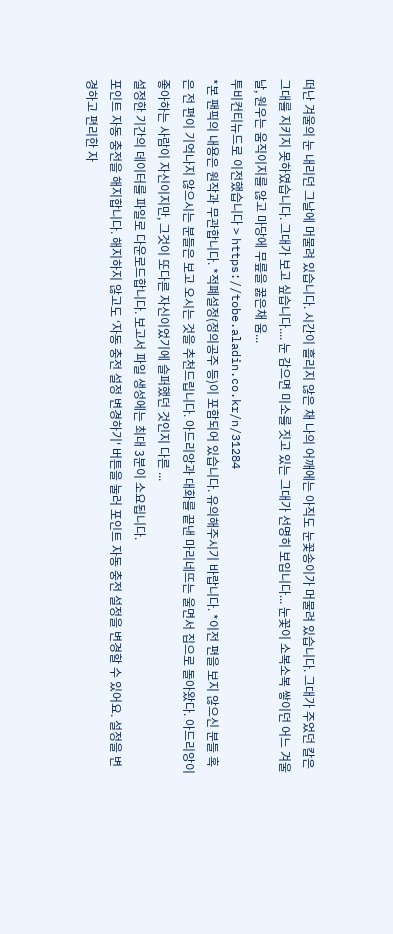떠난 겨울의 눈 내리던 그날에 머물려 있습니다. 시간이 흘리지 않은 채 나의 어깨에는 아직도 눈꽃송이가 머물려 있습니다. 그대가 주었던 칼은 그대를 지키지 못하였습니다. 그대가 보고 싶습니다.... 눈 감으면 미소를 짓고 있는 그대가 선명히 보입니다... 눈꽃이 소복소복 쌓이던 어느 겨울날, 원우는 움직이지를 않고 마당에 무릎을 꿇은채 움...
투비컨티뉴드로 이전했습니다 > https://tobe.aladin.co.kr/n/31284
*본 팬픽의 내용은 원작과 무관합니다. *적폐설정(정의공주 등)이 포함되어 있습니다. 유의해주시기 바랍니다. *이전 편을 보지 않으신 분들 혹은 전 편이 기억나지 않으시는 분들은 보고 오시는 것을 추천드립니다. 아드리앙과 대화를 끝낸 마리네뜨는 울면서 집으로 돌아왔다. 아드리앙이 좋아하는 사람이 자신이지만, 그것이 또다른 자신이었기에 슬퍼했던 것인지 다른 ...
설정한 기간의 데이터를 파일로 다운로드합니다. 보고서 파일 생성에는 최대 3분이 소요됩니다.
포인트 자동 충전을 해지합니다. 해지하지 않고도 ‘자동 충전 설정 변경하기' 버튼을 눌러 포인트 자동 충전 설정을 변경할 수 있어요. 설정을 변경하고 편리한 자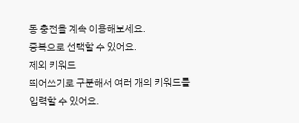동 충전을 계속 이용해보세요.
중복으로 선택할 수 있어요.
제외 키워드
띄어쓰기로 구분해서 여러 개의 키워드를 입력할 수 있어요.